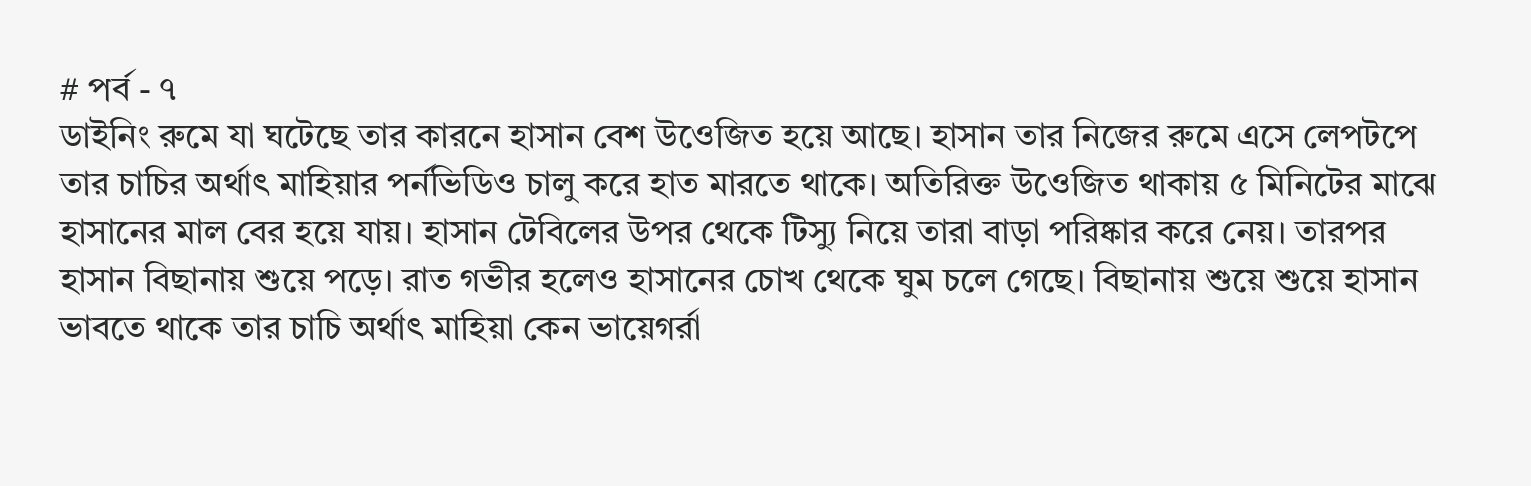# পর্ব - ৭
ডাইনিং রুমে যা ঘটেছে তার কারনে হাসান বেশ উওেজিত হয়ে আছে। হাসান তার নিজের রুমে এসে লেপটপে তার চাচির অর্থাৎ মাহিয়ার পর্নভিডিও চালু করে হাত মারতে থাকে। অতিরিক্ত উওেজিত থাকায় ৫ মিনিটের মাঝে হাসানের মাল বের হয়ে যায়। হাসান টেবিলের উপর থেকে টিস্যু নিয়ে তারা বাড়া পরিষ্কার করে নেয়। তারপর হাসান বিছানায় শুয়ে পড়ে। রাত গভীর হলেও হাসানের চোখ থেকে ঘুম চলে গেছে। বিছানায় শুয়ে শুয়ে হাসান ভাবতে থাকে তার চাচি অর্থাৎ মাহিয়া কেন ভায়েগর্রা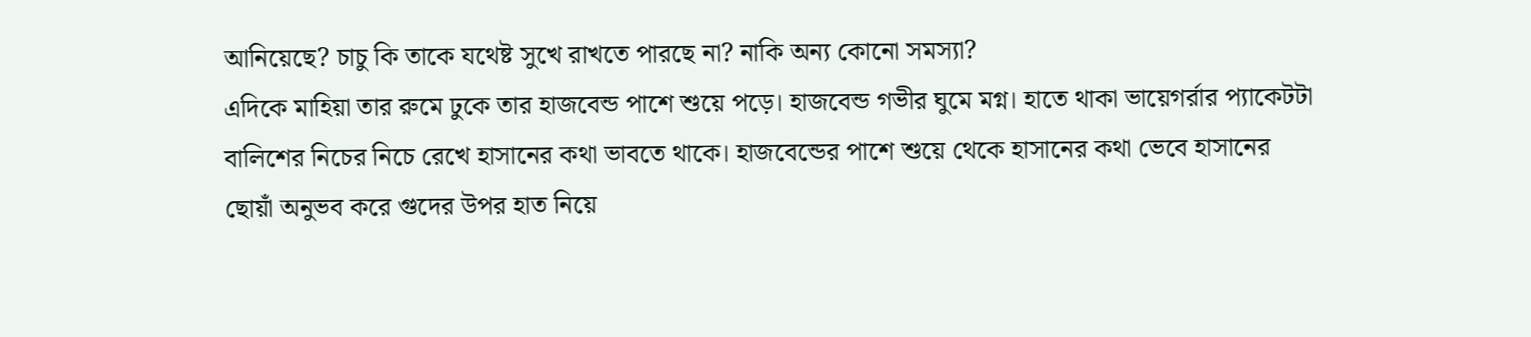আনিয়েছে? চাচু কি তাকে যথেষ্ট সুখে রাখতে পারছে না? নাকি অন্য কোনো সমস্যা?
এদিকে মাহিয়া তার রুমে ঢুকে তার হাজবেন্ড পাশে শুয়ে পড়ে। হাজবেন্ড গভীর ঘুমে মগ্ন। হাতে থাকা ভায়েগর্রার প্যাকেটটা বালিশের নিচের নিচে রেখে হাসানের কথা ভাবতে থাকে। হাজবেন্ডের পাশে শুয়ে থেকে হাসানের কথা ভেবে হাসানের ছোয়াঁ অনুভব করে গুদের উপর হাত নিয়ে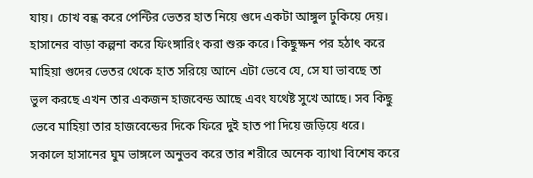যায়। চোখ বন্ধ করে পেন্টির ভেতর হাত নিয়ে গুদে একটা আঙ্গুল ঢুকিয়ে দেয়। হাসানের বাড়া কল্পনা করে ফিংঙ্গারিং করা শুরু করে। কিছুক্ষন পর হঠাৎ করে মাহিয়া গুদের ভেতর থেকে হাত সরিয়ে আনে এটা ভেবে যে, সে যা ভাবছে তা ভুল করছে এখন তার একজন হাজবেন্ড আছে এবং যথেষ্ট সুখে আছে। সব কিছু ভেবে মাহিয়া তার হাজবেন্ডের দিকে ফিরে দুই হাত পা দিয়ে জড়িয়ে ধরে।
সকালে হাসানের ঘুম ভাঙ্গলে অনুভব করে তার শরীরে অনেক ব্যাথা বিশেষ করে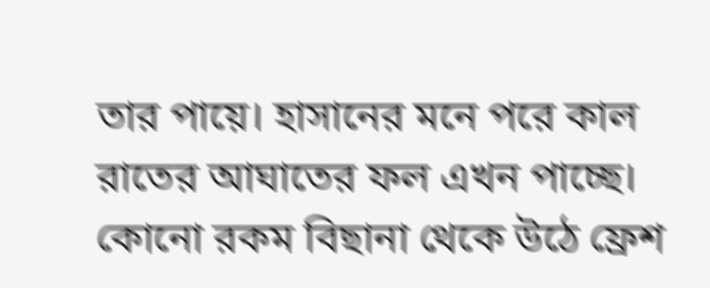তার পায়ে। হাসানের মনে পরে কাল রাতের আঘাতের ফল এখন পাচ্ছে। কোনো রকম বিছানা থেকে উঠে ফ্রেশ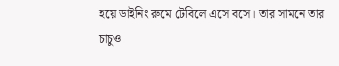হয়ে ডাইনিং রুমে টেবিলে এসে বসে। তার সামনে তার চাচুও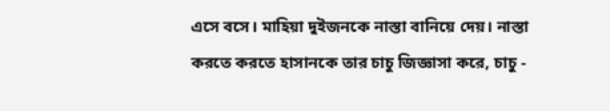এসে বসে। মাহিয়া দুইজনকে নাস্তা বানিয়ে দেয়। নাস্তা করতে করতে হাসানকে তার চাচু জিজ্ঞাসা করে, চাচু -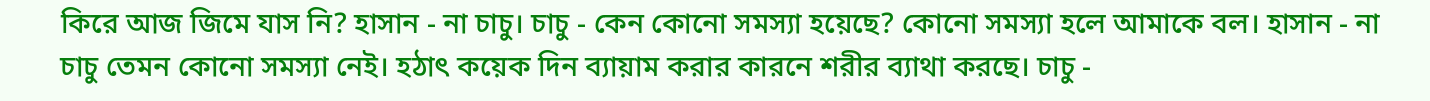কিরে আজ জিমে যাস নি? হাসান - না চাচু। চাচু - কেন কোনো সমস্যা হয়েছে? কোনো সমস্যা হলে আমাকে বল। হাসান - না চাচু তেমন কোনো সমস্যা নেই। হঠাৎ কয়েক দিন ব্যায়াম করার কারনে শরীর ব্যাথা করছে। চাচু -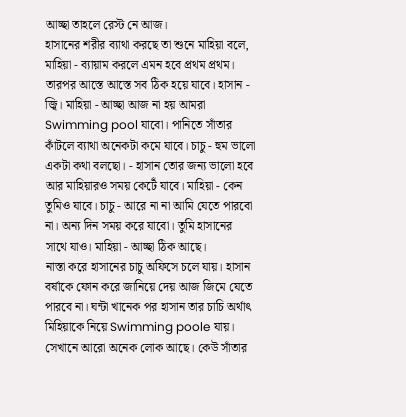আচ্ছা তাহলে রেস্ট নে আজ।
হাসানের শরীর ব্যাথা করছে তা শুনে মাহিয়া বলে, মাহিয়া - ব্যায়াম করলে এমন হবে প্রথম প্রথম। তারপর আস্তে আস্তে সব ঠিক হয়ে যাবে। হাসান - জ্বি। মাহিয়া - আচ্ছা আজ না হয় আমরা Swimming pool যাবো। পানিতে সাঁতার কাঁটলে ব্যাথা অনেকটা কমে যাবে। চাচু - হুম ভালো একটা কথা বলছো। - হাসান তোর জন্য ভালো হবে আর মাহিয়ারও সময় কেটেঁ যাবে। মাহিয়া - কেন তুমিও যাবে। চাচু - আরে না না আমি যেতে পারবো না। অন্য দিন সময় করে যাবো। তুমি হাসানের সাথে যাও। মাহিয়া - আচ্ছা ঠিক আছে।
নাস্তা করে হাসানের চাচু অফিসে চলে যায়। হাসান বর্ষাকে ফোন করে জানিয়ে দেয় আজ জিমে যেতে পারবে না। ঘন্টা খানেক পর হাসান তার চাচি অর্থাৎ মিহিয়াকে নিয়ে Swimming poole যায়। সেখানে আরো অনেক লোক আছে। কেউ সাঁতার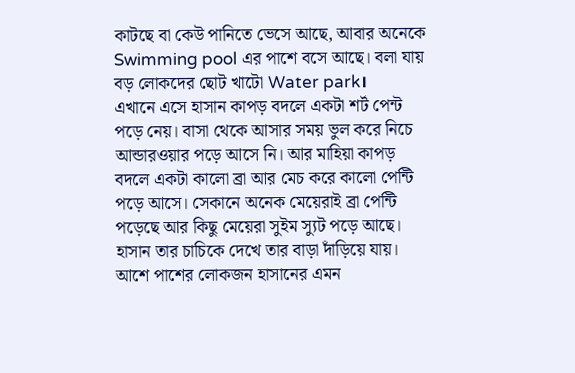কাটছে বা কেউ পানিতে ভেসে আছে, আবার অনেকে Swimming pool এর পাশে বসে আছে। বলা যায় বড় লোকদের ছোট খাটো Water park।
এখানে এসে হাসান কাপড় বদলে একটা শর্ট পেন্ট পড়ে নেয়। বাসা থেকে আসার সময় ভুল করে নিচে আন্ডারওয়ার পড়ে আসে নি। আর মাহিয়া কাপড় বদলে একটা কালো ব্রা আর মেচ করে কালো পেন্টি পড়ে আসে। সেকানে অনেক মেয়েরাই ব্রা পেন্টি পড়েছে আর কিছু মেয়েরা সুইম স্যুট পড়ে আছে। হাসান তার চাচিকে দেখে তার বাড়া দাঁড়িয়ে যায়। আশে পাশের লোকজন হাসানের এমন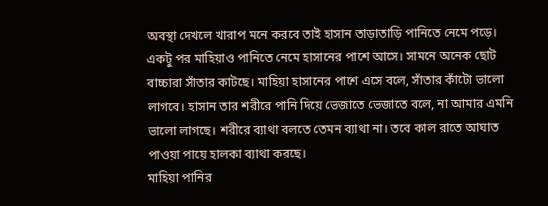অবস্থা দেখলে খারাপ মনে করবে তাই হাসান তাড়াতাড়ি পানিতে নেমে পড়ে। একটু পর মাহিয়াও পানিতে নেমে হাসানের পাশে আসে। সামনে অনেক ছোট বাচ্চারা সাঁতার কাটছে। মাহিয়া হাসানের পাশে এসে বলে, সাঁতার কাঁটো ভালো লাগবে। হাসান তার শরীরে পানি দিয়ে ভেজাতে ভেজাতে বলে, না আমার এমনি ভালো লাগছে। শরীরে ব্যাথা বলতে তেমন ব্যাথা না। তবে কাল রাতে আঘাত পাওয়া পায়ে হালকা ব্যাথা করছে।
মাহিয়া পানির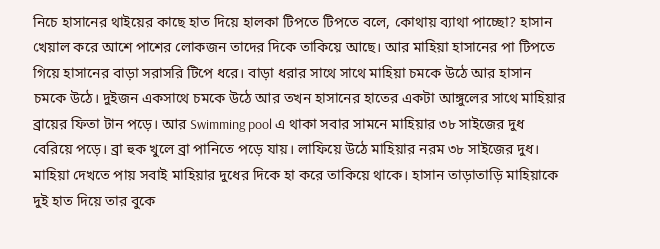নিচে হাসানের থাইয়ের কাছে হাত দিয়ে হালকা টিপতে টিপতে বলে, কোথায় ব্যাথা পাচ্ছো? হাসান খেয়াল করে আশে পাশের লোকজন তাদের দিকে তাকিয়ে আছে। আর মাহিয়া হাসানের পা টিপতে গিয়ে হাসানের বাড়া সরাসরি টিপে ধরে। বাড়া ধরার সাথে সাথে মাহিয়া চমকে উঠে আর হাসান চমকে উঠে। দুইজন একসাথে চমকে উঠে আর তখন হাসানের হাতের একটা আঙ্গুলের সাথে মাহিয়ার ব্রায়ের ফিতা টান পড়ে। আর Swimming pool এ থাকা সবার সামনে মাহিয়ার ৩৮ সাইজের দুধ বেরিয়ে পড়ে। ব্রা হুক খুলে ব্রা পানিতে পড়ে যায়। লাফিয়ে উঠে মাহিয়ার নরম ৩৮ সাইজের দুধ। মাহিয়া দেখতে পায় সবাই মাহিয়ার দুধের দিকে হা করে তাকিয়ে থাকে। হাসান তাড়াতাড়ি মাহিয়াকে দুই হাত দিয়ে তার বুকে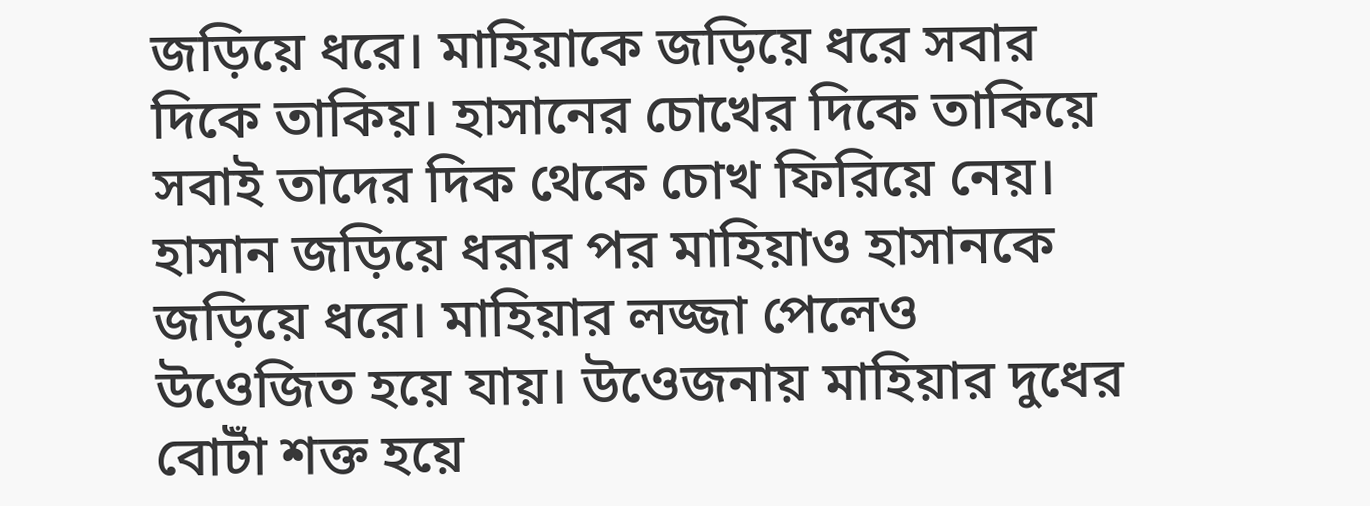জড়িয়ে ধরে। মাহিয়াকে জড়িয়ে ধরে সবার দিকে তাকিয়। হাসানের চোখের দিকে তাকিয়ে সবাই তাদের দিক থেকে চোখ ফিরিয়ে নেয়।
হাসান জড়িয়ে ধরার পর মাহিয়াও হাসানকে জড়িয়ে ধরে। মাহিয়ার লজ্জা পেলেও উওেজিত হয়ে যায়। উওেজনায় মাহিয়ার দুধের বোটাঁ শক্ত হয়ে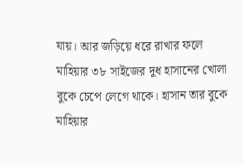যায়। আর জড়িয়ে ধরে রাখার ফলে মাহিয়ার ৩৮ সাইজের দুধ হাসানের খোলা বুকে চেপে লেগে থাকে। হাসান তার বুকে মাহিয়ার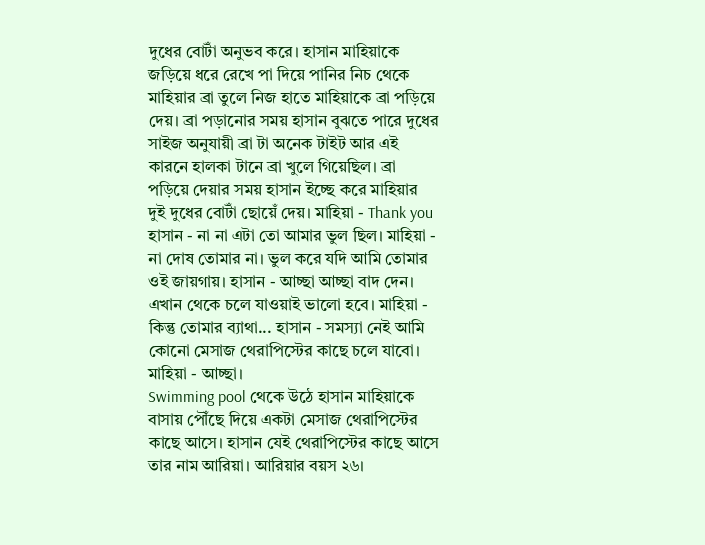দুধের বোটাঁ অনুভব করে। হাসান মাহিয়াকে জড়িয়ে ধরে রেখে পা দিয়ে পানির নিচ থেকে মাহিয়ার ব্রা তুলে নিজ হাতে মাহিয়াকে ব্রা পড়িয়ে দেয়। ব্রা পড়ানোর সময় হাসান বুঝতে পারে দুধের সাইজ অনুযায়ী ব্রা টা অনেক টাইট আর এই কারনে হালকা টানে ব্রা খুলে গিয়েছিল। ব্রা পড়িয়ে দেয়ার সময় হাসান ইচ্ছে করে মাহিয়ার দুই দুধের বোটাঁ ছোয়েঁ দেয়। মাহিয়া - Thank you হাসান - না না এটা তো আমার ভুল ছিল। মাহিয়া - না দোষ তোমার না। ভুল করে যদি আমি তোমার ওই জায়গায়। হাসান - আচ্ছা আচ্ছা বাদ দেন। এখান থেকে চলে যাওয়াই ভালো হবে। মাহিয়া - কিন্তু তোমার ব্যাথা... হাসান - সমস্যা নেই আমি কোনো মেসাজ থেরাপিস্টের কাছে চলে যাবো। মাহিয়া - আচ্ছা।
Swimming pool থেকে উঠে হাসান মাহিয়াকে বাসায় পৌঁছে দিয়ে একটা মেসাজ থেরাপিস্টের কাছে আসে। হাসান যেই থেরাপিস্টের কাছে আসে তার নাম আরিয়া। আরিয়ার বয়স ২৬।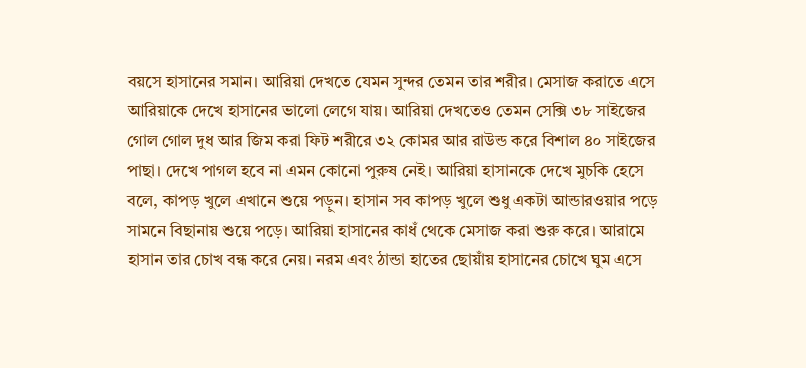বয়সে হাসানের সমান। আরিয়া দেখতে যেমন সুন্দর তেমন তার শরীর। মেসাজ করাতে এসে আরিয়াকে দেখে হাসানের ভালো লেগে যায়। আরিয়া দেখতেও তেমন সেক্সি ৩৮ সাইজের গোল গোল দুধ আর জিম করা ফিট শরীরে ৩২ কোমর আর রাউন্ড করে বিশাল ৪০ সাইজের পাছা। দেখে পাগল হবে না এমন কোনো পুরুষ নেই। আরিয়া হাসানকে দেখে মুচকি হেসে বলে, কাপড় খুলে এখানে শুয়ে পড়ুন। হাসান সব কাপড় খুলে শুধু একটা আন্ডারওয়ার পড়ে সামনে বিছানায় শুয়ে পড়ে। আরিয়া হাসানের কাধঁ থেকে মেসাজ করা শুরু করে। আরামে হাসান তার চোখ বন্ধ করে নেয়। নরম এবং ঠান্ডা হাতের ছোয়াঁয় হাসানের চোখে ঘুম এসে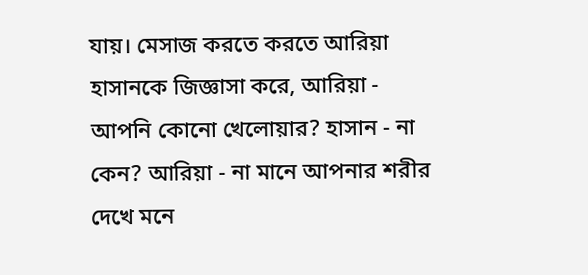যায়। মেসাজ করতে করতে আরিয়া হাসানকে জিজ্ঞাসা করে, আরিয়া - আপনি কোনো খেলোয়ার? হাসান - না কেন? আরিয়া - না মানে আপনার শরীর দেখে মনে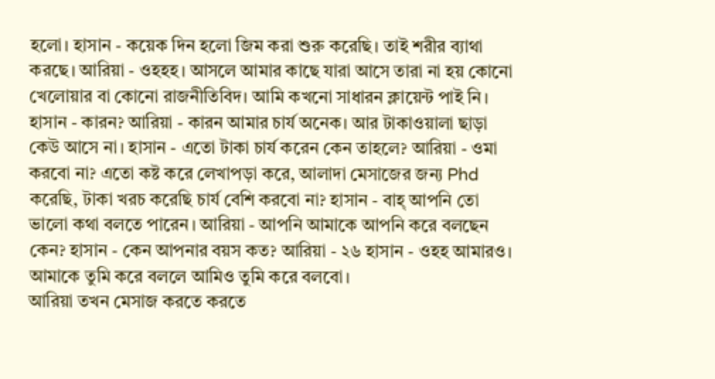হলো। হাসান - কয়েক দিন হলো জিম করা শুরু করেছি। তাই শরীর ব্যাথা করছে। আরিয়া - ওহহহ। আসলে আমার কাছে যারা আসে তারা না হয় কোনো খেলোয়ার বা কোনো রাজনীতিবিদ। আমি কখনো সাধারন ক্লায়েন্ট পাই নি। হাসান - কারন? আরিয়া - কারন আমার চার্য অনেক। আর টাকাওয়ালা ছাড়া কেউ আসে না। হাসান - এতো টাকা চার্য করেন কেন তাহলে? আরিয়া - ওমা করবো না? এতো কষ্ট করে লেখাপড়া করে, আলাদা মেসাজের জন্য Phd করেছি, টাকা খরচ করেছি চার্য বেশি করবো না? হাসান - বাহ্ আপনি তো ভালো কথা বলতে পারেন। আরিয়া - আপনি আমাকে আপনি করে বলছেন কেন? হাসান - কেন আপনার বয়স কত? আরিয়া - ২৬ হাসান - ওহহ আমারও। আমাকে তুমি করে বললে আমিও তুমি করে বলবো।
আরিয়া তখন মেসাজ করতে করতে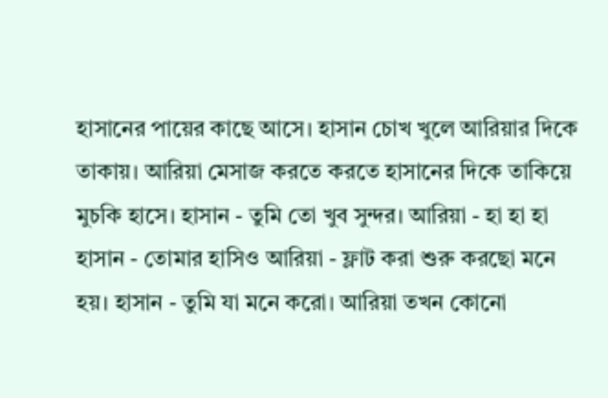হাসানের পায়ের কাছে আসে। হাসান চোখ খুলে আরিয়ার দিকে তাকায়। আরিয়া মেসাজ করতে করতে হাসানের দিকে তাকিয়ে মুচকি হাসে। হাসান - তুমি তো খুব সুন্দর। আরিয়া - হা হা হা হাসান - তোমার হাসিও আরিয়া - ফ্লাট করা শুরু করছো মনে হয়। হাসান - তুমি যা মনে করো। আরিয়া তখন কোনো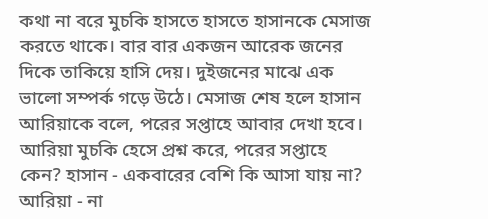কথা না বরে মুচকি হাসতে হাসতে হাসানকে মেসাজ করতে থাকে। বার বার একজন আরেক জনের দিকে তাকিয়ে হাসি দেয়। দুইজনের মাঝে এক ভালো সম্পর্ক গড়ে উঠে। মেসাজ শেষ হলে হাসান আরিয়াকে বলে, পরের সপ্তাহে আবার দেখা হবে। আরিয়া মুচকি হেসে প্রশ্ন করে, পরের সপ্তাহে কেন? হাসান - একবারের বেশি কি আসা যায় না? আরিয়া - না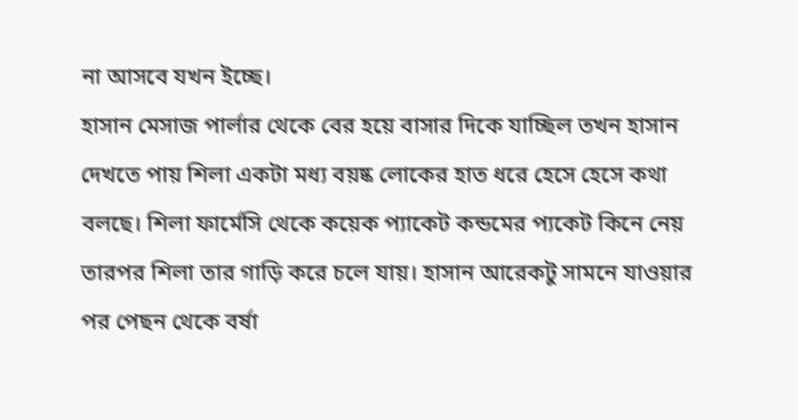না আসবে যখন ইচ্ছে।
হাসান মেসাজ পার্লার থেকে বের হয়ে বাসার দিকে যাচ্ছিল তখন হাসান দেখতে পায় শিলা একটা মধ্য বয়ষ্ক লোকের হাত ধরে হেসে হেসে কথা বলছে। শিলা ফার্মেসি থেকে কয়েক প্যাকেট কন্ডমের প্যকেট কিনে নেয় তারপর শিলা তার গাড়ি করে চলে যায়। হাসান আরেকটু সামনে যাওয়ার পর পেছন থেকে বর্ষা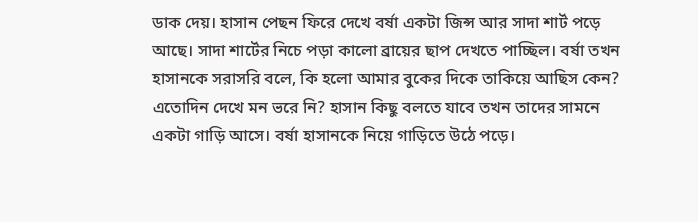ডাক দেয়। হাসান পেছন ফিরে দেখে বর্ষা একটা জিন্স আর সাদা শার্ট পড়ে আছে। সাদা শার্টের নিচে পড়া কালো ব্রায়ের ছাপ দেখতে পাচ্ছিল। বর্ষা তখন হাসানকে সরাসরি বলে, কি হলো আমার বুকের দিকে তাকিয়ে আছিস কেন? এতোদিন দেখে মন ভরে নি? হাসান কিছু বলতে যাবে তখন তাদের সামনে একটা গাড়ি আসে। বর্ষা হাসানকে নিয়ে গাড়িতে উঠে পড়ে।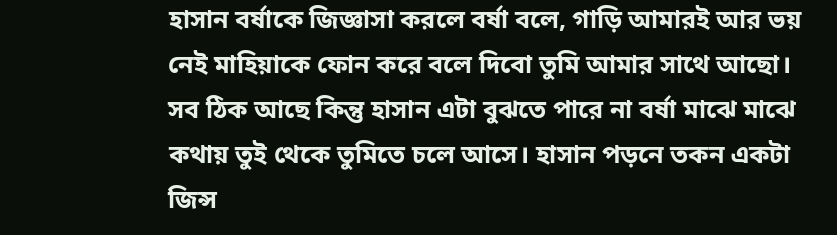হাসান বর্ষাকে জিজ্ঞাসা করলে বর্ষা বলে, গাড়ি আমারই আর ভয় নেই মাহিয়াকে ফোন করে বলে দিবো তুমি আমার সাথে আছো।
সব ঠিক আছে কিন্তু হাসান এটা বুঝতে পারে না বর্ষা মাঝে মাঝে কথায় তুই থেকে তুমিতে চলে আসে। হাসান পড়নে তকন একটা জিন্স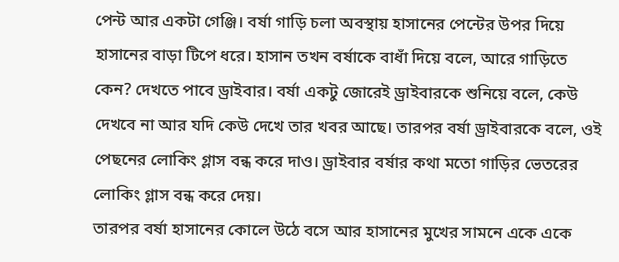পেন্ট আর একটা গেঞ্জি। বর্ষা গাড়ি চলা অবস্থায় হাসানের পেন্টের উপর দিয়ে হাসানের বাড়া টিপে ধরে। হাসান তখন বর্ষাকে বাধাঁ দিয়ে বলে, আরে গাড়িতে কেন? দেখতে পাবে ড্রাইবার। বর্ষা একটু জোরেই ড্রাইবারকে শুনিয়ে বলে, কেউ দেখবে না আর যদি কেউ দেখে তার খবর আছে। তারপর বর্ষা ড্রাইবারকে বলে, ওই পেছনের লোকিং গ্লাস বন্ধ করে দাও। ড্রাইবার বর্ষার কথা মতো গাড়ির ভেতরের লোকিং গ্লাস বন্ধ করে দেয়।
তারপর বর্ষা হাসানের কোলে উঠে বসে আর হাসানের মুখের সামনে একে একে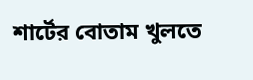শার্টের বোতাম খুলতে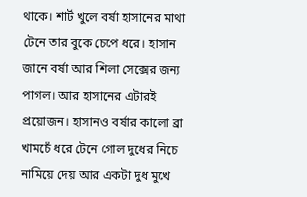থাকে। শার্ট খুলে বর্ষা হাসানের মাথা টেনে তার বুকে চেপে ধরে। হাসান জানে বর্ষা আর শিলা সেক্সের জন্য পাগল। আর হাসানের এটারই প্রয়োজন। হাসানও বর্ষার কালো ব্রা খামচেঁ ধরে টেনে গোল দুধের নিচে নামিয়ে দেয় আর একটা দুধ মুখে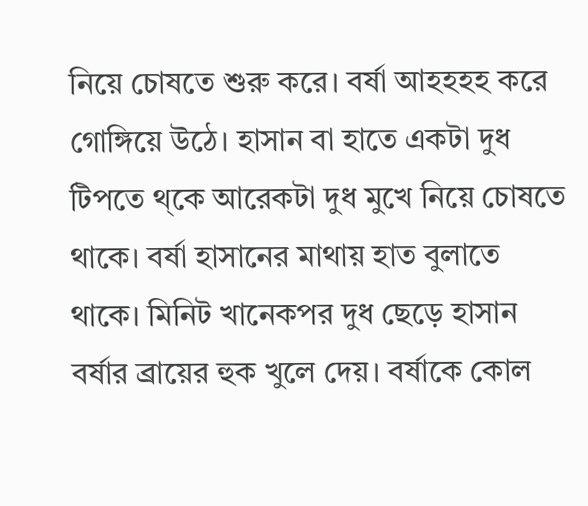নিয়ে চোষতে শুরু করে। বর্ষা আহহহহ করে গোঙ্গিয়ে উঠে। হাসান বা হাতে একটা দুধ টিপতে থ্কে আরেকটা দুধ মুখে নিয়ে চোষতে থাকে। বর্ষা হাসানের মাথায় হাত বুলাতে থাকে। মিনিট খানেকপর দুধ ছেড়ে হাসান বর্ষার ব্রায়ের হুক খুলে দেয়। বর্ষাকে কোল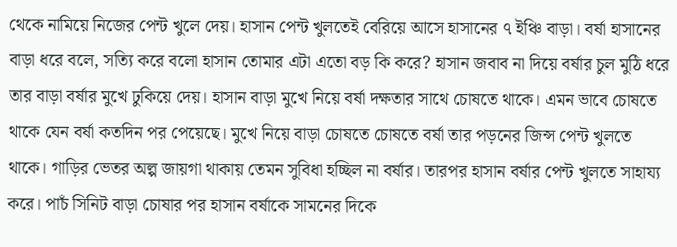থেকে নামিয়ে নিজের পেন্ট খুলে দেয়। হাসান পেন্ট খুলতেই বেরিয়ে আসে হাসানের ৭ ইঞ্চি বাড়া। বর্ষা হাসানের বাড়া ধরে বলে, সত্যি করে বলো হাসান তোমার এটা এতো বড় কি করে? হাসান জবাব না দিয়ে বর্ষার চুল মুঠি ধরে তার বাড়া বর্ষার মুখে ঢুকিয়ে দেয়। হাসান বাড়া মুখে নিয়ে বর্ষা দক্ষতার সাথে চোষতে থাকে। এমন ভাবে চোষতে থাকে যেন বর্ষা কতদিন পর পেয়েছে। মুখে নিয়ে বাড়া চোষতে চোষতে বর্ষা তার পড়নের জিন্স পেন্ট খুলতে থাকে। গাড়ির ভেতর অল্প জায়গা থাকায় তেমন সুবিধা হচ্ছিল না বর্ষার। তারপর হাসান বর্ষার পেন্ট খুলতে সাহায্য করে। পাচঁ সিনিট বাড়া চোষার পর হাসান বর্ষাকে সামনের দিকে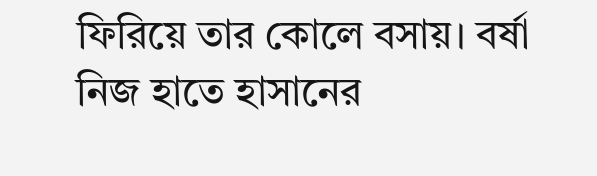ফিরিয়ে তার কোলে বসায়। বর্ষা নিজ হাতে হাসানের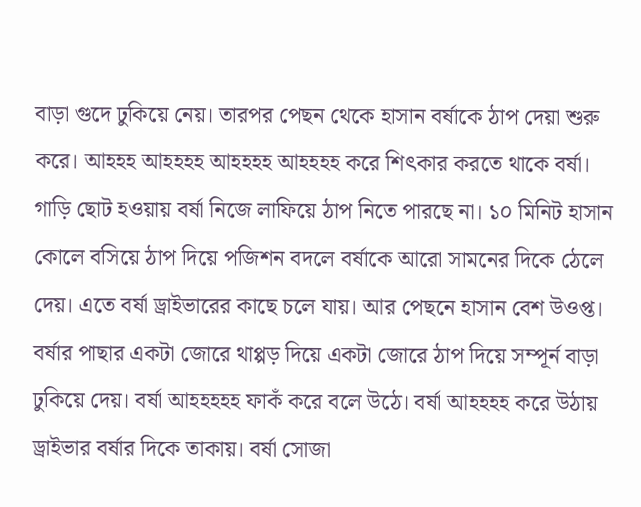বাড়া গুদে ঢুকিয়ে নেয়। তারপর পেছন থেকে হাসান বর্ষাকে ঠাপ দেয়া শুরু করে। আহহহ আহহহহ আহহহহ আহহহহ করে শিৎকার করতে থাকে বর্ষা। গাড়ি ছোট হওয়ায় বর্ষা নিজে লাফিয়ে ঠাপ নিতে পারছে না। ১০ মিনিট হাসান কোলে বসিয়ে ঠাপ দিয়ে পজিশন বদলে বর্ষাকে আরো সামনের দিকে ঠেলে দেয়। এতে বর্ষা ড্রাইভারের কাছে চলে যায়। আর পেছনে হাসান বেশ উওপ্ত। বর্ষার পাছার একটা জোরে থাপ্পড় দিয়ে একটা জোরে ঠাপ দিয়ে সম্পূর্ন বাড়া ঢুকিয়ে দেয়। বর্ষা আহহহহহ ফাকঁ করে বলে উঠে। বর্ষা আহহহহ করে উঠায় ড্রাইভার বর্ষার দিকে তাকায়। বর্ষা সোজা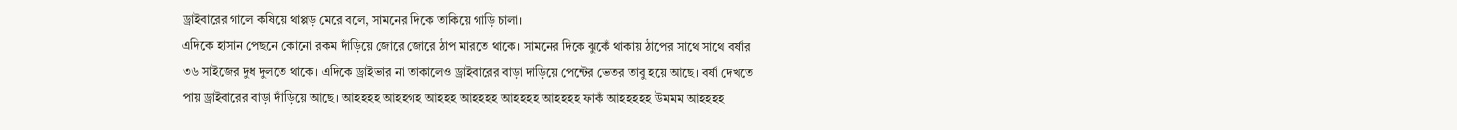ড্রাইবারের গালে কষিয়ে থাপ্পড় মেরে বলে, সামনের দিকে তাকিয়ে গাড়ি চালা।
এদিকে হাসান পেছনে কোনো রকম দাঁড়িয়ে জোরে জোরে ঠাপ মারতে থাকে। সামনের দিকে ঝুকেঁ থাকায় ঠাপের সাথে সাথে বর্ষার ৩৬ সাইজের দুধ দুলতে থাকে। এদিকে ড্রাইভার না তাকালেও ড্রাইবারের বাড়া দাড়িয়ে পেন্টের ভেতর তাবু হয়ে আছে। বর্ষা দেখতে পায় ড্রাইবারের বাড়া দাঁড়িয়ে আছে। আহহহহ আহহগহ আহহহ আহহহহ আহহহহ আহহহহ ফাকঁ আহহহহহ উমমম আহহহহ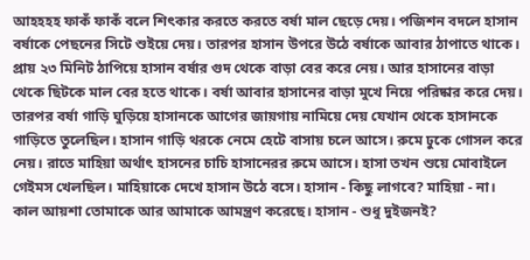আহহহহ ফাকঁ ফাকঁ বলে শিৎকার করতে করতে বর্ষা মাল ছেড়ে দেয়। পজিশন বদলে হাসান বর্ষাকে পেছনের সিটে শুইয়ে দেয়। তারপর হাসান উপরে উঠে বর্ষাকে আবার ঠাপাতে থাকে। প্রায় ২৩ মিনিট ঠাপিয়ে হাসান বর্ষার গুদ থেকে বাড়া বের করে নেয়। আর হাসানের বাড়া থেকে ছিটকে মাল বের হতে থাকে। বর্ষা আবার হাসানের বাড়া মুখে নিয়ে পরিষ্কার করে দেয়।
তারপর বর্ষা গাড়ি ঘুড়িয়ে হাসানকে আগের জায়গায় নামিয়ে দেয় যেখান থেকে হাসানকে গাড়িতে তুলেছিল। হাসান গাড়ি থরকে নেমে হেটে বাসায় চলে আসে। রুমে ঢুকে গোসল করে নেয়। রাতে মাহিয়া অর্থাৎ হাসনের চাচি হাসানেরর রুমে আসে। হাসা তখন শুয়ে মোবাইলে গেইমস খেলছিল। মাহিয়াকে দেখে হাসান উঠে বসে। হাসান - কিছু লাগবে? মাহিয়া - না। কাল আয়শা তোমাকে আর আমাকে আমন্ত্রণ করেছে। হাসান - শুধু দুইজনই?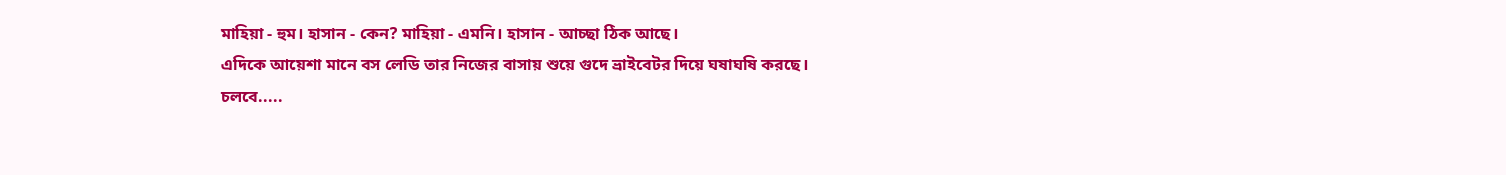মাহিয়া - হুম। হাসান - কেন? মাহিয়া - এমনি। হাসান - আচ্ছা ঠিক আছে।
এদিকে আয়েশা মানে বস লেডি তার নিজের বাসায় শুয়ে গুদে ভ্রাইবেটর দিয়ে ঘষাঘষি করছে।
চলবে.....